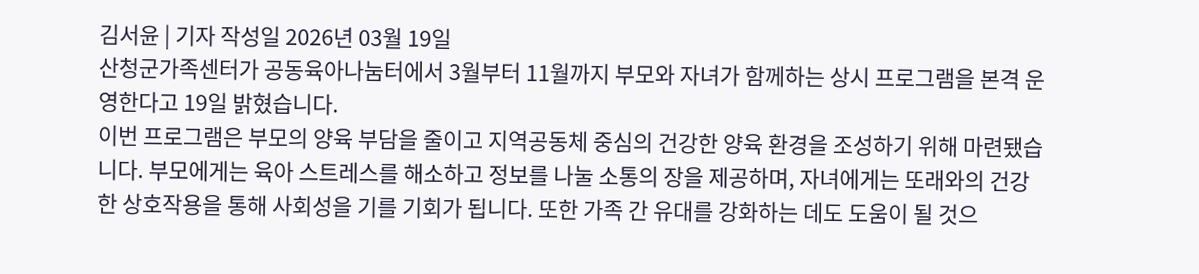김서윤 | 기자 작성일 2026년 03월 19일
산청군가족센터가 공동육아나눔터에서 3월부터 11월까지 부모와 자녀가 함께하는 상시 프로그램을 본격 운영한다고 19일 밝혔습니다.
이번 프로그램은 부모의 양육 부담을 줄이고 지역공동체 중심의 건강한 양육 환경을 조성하기 위해 마련됐습니다. 부모에게는 육아 스트레스를 해소하고 정보를 나눌 소통의 장을 제공하며, 자녀에게는 또래와의 건강한 상호작용을 통해 사회성을 기를 기회가 됩니다. 또한 가족 간 유대를 강화하는 데도 도움이 될 것으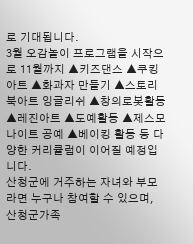로 기대됩니다.
3월 오감놀이 프로그램을 시작으로 11월까지 ▲키즈댄스 ▲쿠킹아트 ▲화과자 만들기 ▲스토리북아트 잉글리쉬 ▲창의로봇활동 ▲레진아트 ▲도예활동 ▲제스모나이트 공예 ▲베이킹 활동 등 다양한 커리큘럼이 이어질 예정입니다.
산청군에 거주하는 자녀와 부모라면 누구나 참여할 수 있으며, 산청군가족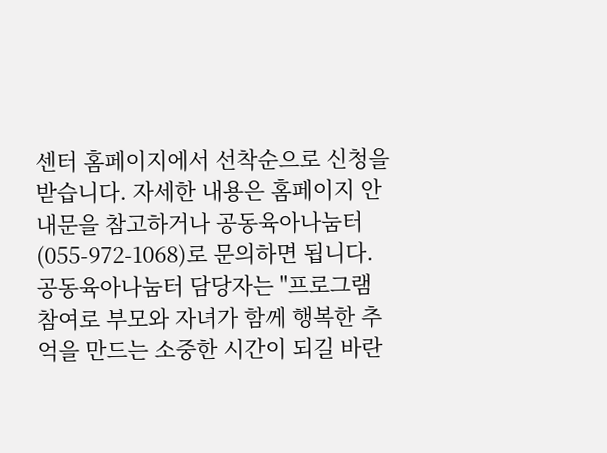센터 홈페이지에서 선착순으로 신청을 받습니다. 자세한 내용은 홈페이지 안내문을 참고하거나 공동육아나눔터(055-972-1068)로 문의하면 됩니다.
공동육아나눔터 담당자는 "프로그램 참여로 부모와 자녀가 함께 행복한 추억을 만드는 소중한 시간이 되길 바란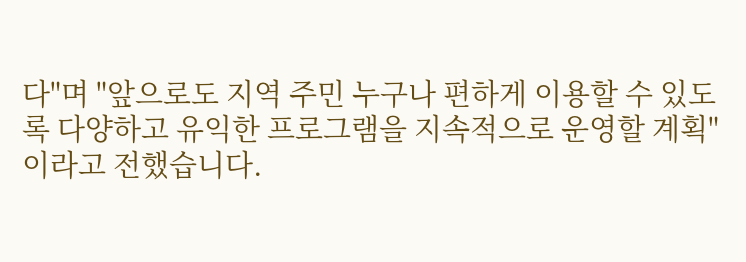다"며 "앞으로도 지역 주민 누구나 편하게 이용할 수 있도록 다양하고 유익한 프로그램을 지속적으로 운영할 계획"이라고 전했습니다.